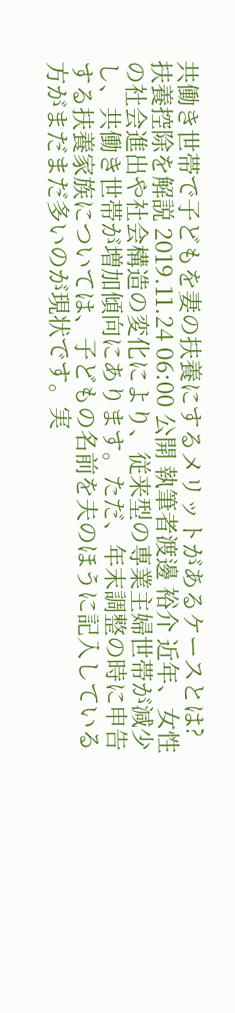共働き世帯で子どもを妻の扶養にするメリットがあるケースとは? 扶養控除を解説 2019.11.24 06:00 公開 執筆者渡邊 裕介 近年、女性の社会進出や社会構造の変化により、従来型の専業主婦世帯が減少し、共働き世帯が増加傾向にあります。ただ、年末調整の時に申告する扶養家族については、子どもの名前を夫のほうに記入している方がまだまだ多いのが現状です。実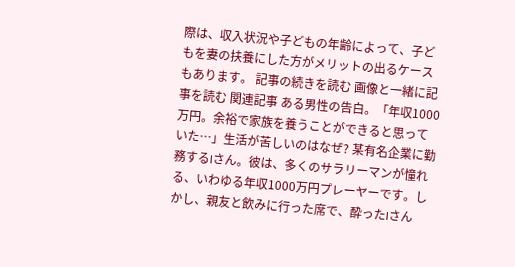際は、収入状況や子どもの年齢によって、子どもを妻の扶養にした方がメリットの出るケースもあります。 記事の続きを読む 画像と一緒に記事を読む 関連記事 ある男性の告白。「年収1000万円。余裕で家族を養うことができると思っていた…」生活が苦しいのはなぜ? 某有名企業に勤務するIさん。彼は、多くのサラリーマンが憧れる、いわゆる年収1000万円プレーヤーです。しかし、親友と飲みに行った席で、酔ったIさん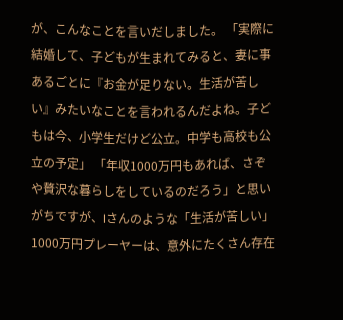が、こんなことを言いだしました。 「実際に結婚して、子どもが生まれてみると、妻に事あるごとに『お金が足りない。生活が苦しい』みたいなことを言われるんだよね。子どもは今、小学生だけど公立。中学も高校も公立の予定」 「年収1000万円もあれば、さぞや贅沢な暮らしをしているのだろう」と思いがちですが、Iさんのような「生活が苦しい」1000万円プレーヤーは、意外にたくさん存在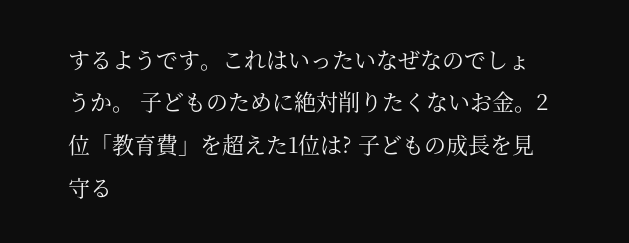するようです。これはいったいなぜなのでしょうか。 子どものために絶対削りたくないお金。2位「教育費」を超えた1位は? 子どもの成長を見守る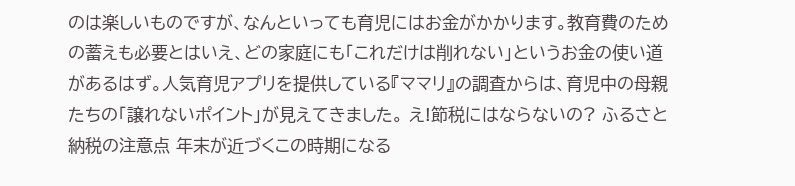のは楽しいものですが、なんといっても育児にはお金がかかります。教育費のための蓄えも必要とはいえ、どの家庭にも「これだけは削れない」というお金の使い道があるはず。人気育児アプリを提供している『ママリ』の調査からは、育児中の母親たちの「譲れないポイント」が見えてきました。 え!節税にはならないの? ふるさと納税の注意点 年末が近づくこの時期になる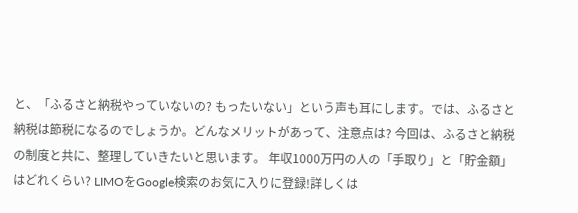と、「ふるさと納税やっていないの? もったいない」という声も耳にします。では、ふるさと納税は節税になるのでしょうか。どんなメリットがあって、注意点は? 今回は、ふるさと納税の制度と共に、整理していきたいと思います。 年収1000万円の人の「手取り」と「貯金額」はどれくらい? LIMOをGoogle検索のお気に入りに登録!詳しくは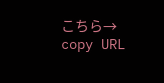こちら→ copy URL